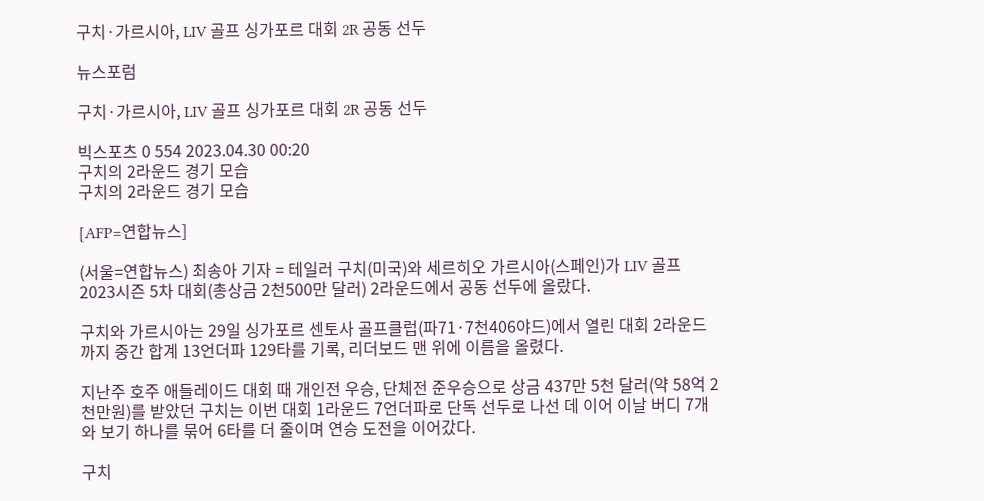구치·가르시아, LIV 골프 싱가포르 대회 2R 공동 선두

뉴스포럼

구치·가르시아, LIV 골프 싱가포르 대회 2R 공동 선두

빅스포츠 0 554 2023.04.30 00:20
구치의 2라운드 경기 모습
구치의 2라운드 경기 모습

[AFP=연합뉴스]

(서울=연합뉴스) 최송아 기자 = 테일러 구치(미국)와 세르히오 가르시아(스페인)가 LIV 골프 2023시즌 5차 대회(총상금 2천500만 달러) 2라운드에서 공동 선두에 올랐다.

구치와 가르시아는 29일 싱가포르 센토사 골프클럽(파71·7천406야드)에서 열린 대회 2라운드까지 중간 합계 13언더파 129타를 기록, 리더보드 맨 위에 이름을 올렸다.

지난주 호주 애들레이드 대회 때 개인전 우승, 단체전 준우승으로 상금 437만 5천 달러(약 58억 2천만원)를 받았던 구치는 이번 대회 1라운드 7언더파로 단독 선두로 나선 데 이어 이날 버디 7개와 보기 하나를 묶어 6타를 더 줄이며 연승 도전을 이어갔다.

구치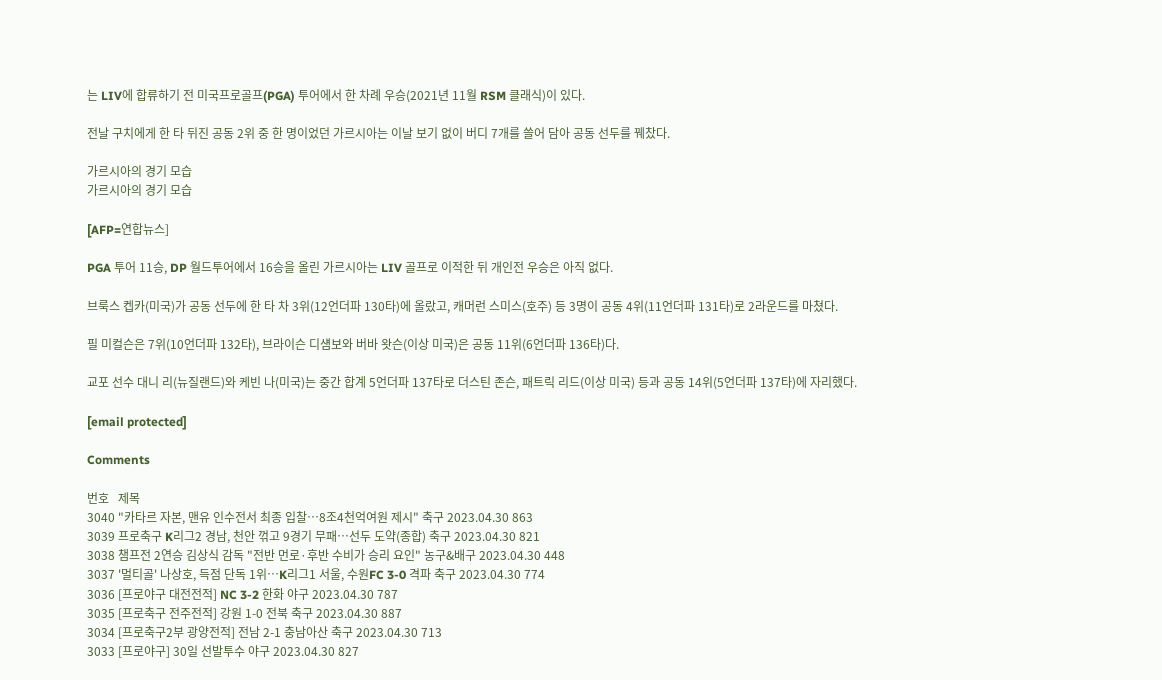는 LIV에 합류하기 전 미국프로골프(PGA) 투어에서 한 차례 우승(2021년 11월 RSM 클래식)이 있다.

전날 구치에게 한 타 뒤진 공동 2위 중 한 명이었던 가르시아는 이날 보기 없이 버디 7개를 쓸어 담아 공동 선두를 꿰찼다.

가르시아의 경기 모습
가르시아의 경기 모습

[AFP=연합뉴스]

PGA 투어 11승, DP 월드투어에서 16승을 올린 가르시아는 LIV 골프로 이적한 뒤 개인전 우승은 아직 없다.

브룩스 켑카(미국)가 공동 선두에 한 타 차 3위(12언더파 130타)에 올랐고, 캐머런 스미스(호주) 등 3명이 공동 4위(11언더파 131타)로 2라운드를 마쳤다.

필 미컬슨은 7위(10언더파 132타), 브라이슨 디섐보와 버바 왓슨(이상 미국)은 공동 11위(6언더파 136타)다.

교포 선수 대니 리(뉴질랜드)와 케빈 나(미국)는 중간 합계 5언더파 137타로 더스틴 존슨, 패트릭 리드(이상 미국) 등과 공동 14위(5언더파 137타)에 자리했다.

[email protected]

Comments

번호   제목
3040 "카타르 자본, 맨유 인수전서 최종 입찰…8조4천억여원 제시" 축구 2023.04.30 863
3039 프로축구 K리그2 경남, 천안 꺾고 9경기 무패…선두 도약(종합) 축구 2023.04.30 821
3038 챔프전 2연승 김상식 감독 "전반 먼로·후반 수비가 승리 요인" 농구&배구 2023.04.30 448
3037 '멀티골' 나상호, 득점 단독 1위…K리그1 서울, 수원FC 3-0 격파 축구 2023.04.30 774
3036 [프로야구 대전전적] NC 3-2 한화 야구 2023.04.30 787
3035 [프로축구 전주전적] 강원 1-0 전북 축구 2023.04.30 887
3034 [프로축구2부 광양전적] 전남 2-1 충남아산 축구 2023.04.30 713
3033 [프로야구] 30일 선발투수 야구 2023.04.30 827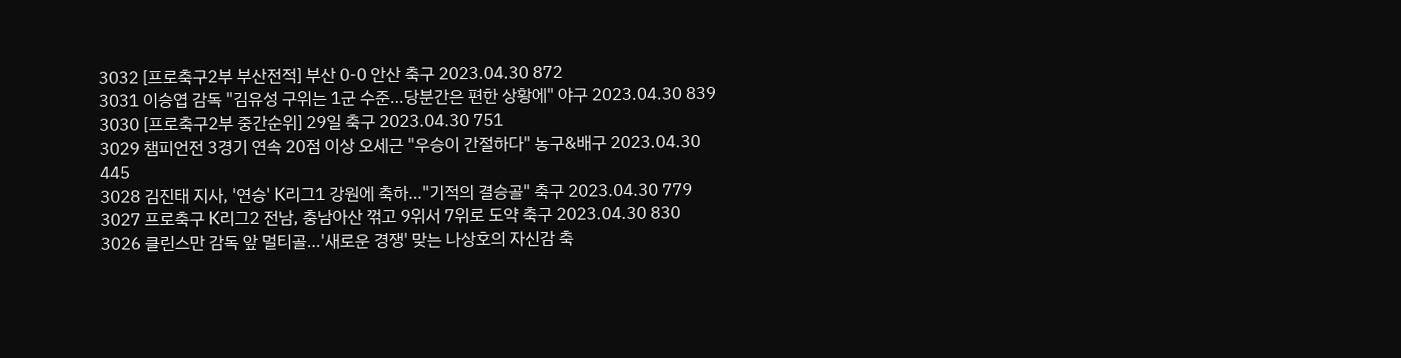3032 [프로축구2부 부산전적] 부산 0-0 안산 축구 2023.04.30 872
3031 이승엽 감독 "김유성 구위는 1군 수준…당분간은 편한 상황에" 야구 2023.04.30 839
3030 [프로축구2부 중간순위] 29일 축구 2023.04.30 751
3029 챔피언전 3경기 연속 20점 이상 오세근 "우승이 간절하다" 농구&배구 2023.04.30 445
3028 김진태 지사, '연승' K리그1 강원에 축하…"기적의 결승골" 축구 2023.04.30 779
3027 프로축구 K리그2 전남, 충남아산 꺾고 9위서 7위로 도약 축구 2023.04.30 830
3026 클린스만 감독 앞 멀티골…'새로운 경쟁' 맞는 나상호의 자신감 축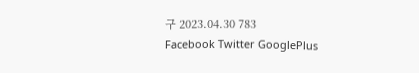구 2023.04.30 783
Facebook Twitter GooglePlus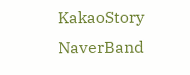KakaoStory NaverBand